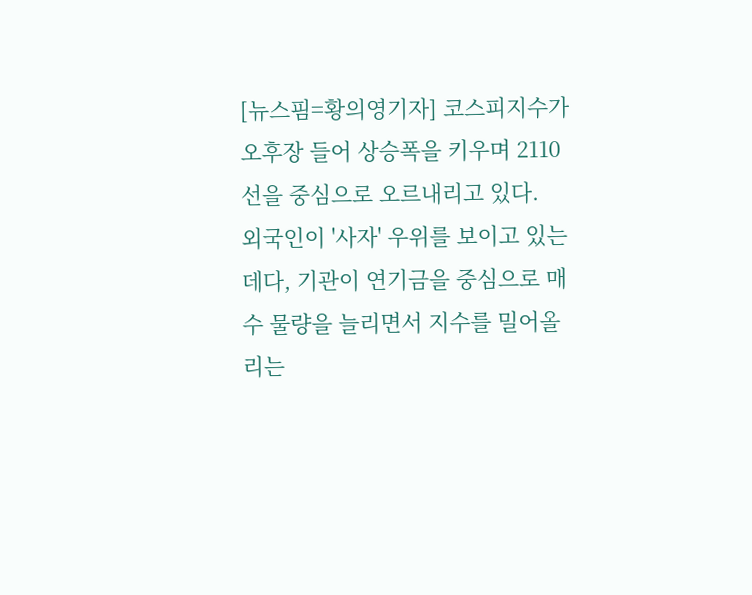[뉴스핌=황의영기자] 코스피지수가 오후장 들어 상승폭을 키우며 2110선을 중심으로 오르내리고 있다.
외국인이 '사자' 우위를 보이고 있는 데다, 기관이 연기금을 중심으로 매수 물량을 늘리면서 지수를 밀어올리는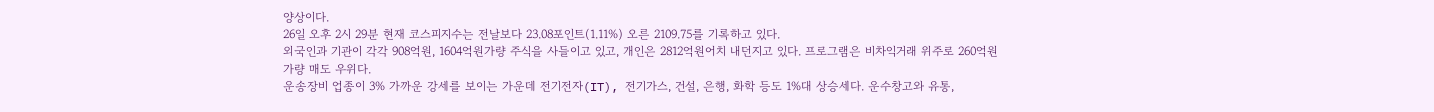양상이다.
26일 오후 2시 29분 현재 코스피지수는 전날보다 23.08포인트(1.11%) 오른 2109.75를 기록하고 있다.
외국인과 기관이 각각 908억원, 1604억원가량 주식을 사들이고 있고, 개인은 2812억원어치 내던지고 있다. 프로그램은 비차익거래 위주로 260억원가량 매도 우위다.
운송장비 업종이 3% 가까운 강세를 보이는 가운데 전기전자(IT), 전기가스, 건설, 은행, 화학 등도 1%대 상승세다. 운수창고와 유통,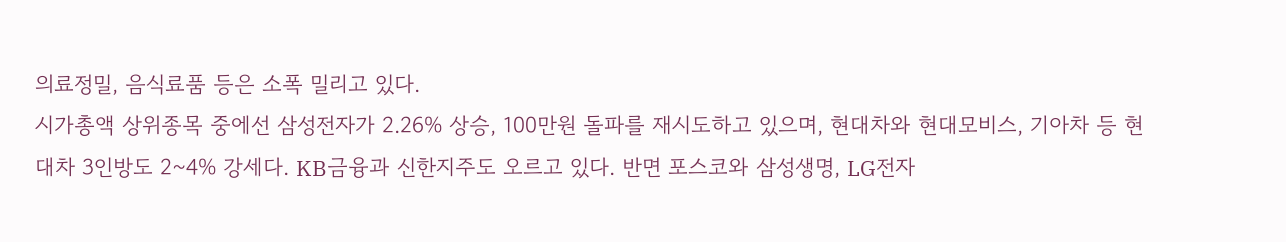의료정밀, 음식료품 등은 소폭 밀리고 있다.
시가총액 상위종목 중에선 삼성전자가 2.26% 상승, 100만원 돌파를 재시도하고 있으며, 현대차와 현대모비스, 기아차 등 현대차 3인방도 2~4% 강세다. KB금융과 신한지주도 오르고 있다. 반면 포스코와 삼성생명, LG전자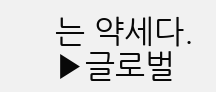는 약세다.
▶글로벌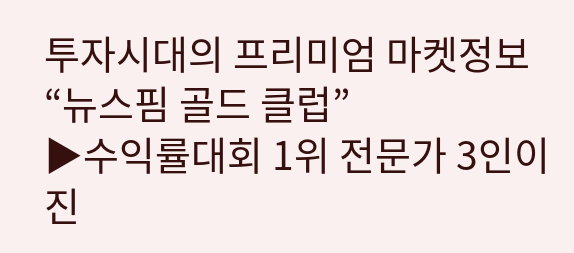투자시대의 프리미엄 마켓정보 “뉴스핌 골드 클럽”
▶수익률대회 1위 전문가 3인이 진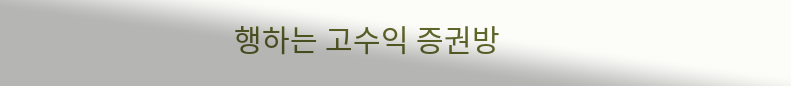행하는 고수익 증권방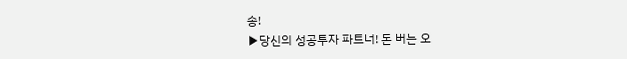송!
▶당신의 성공투자 파트너! 돈 버는 오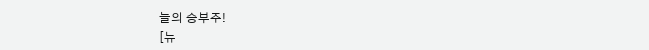늘의 승부주!
[뉴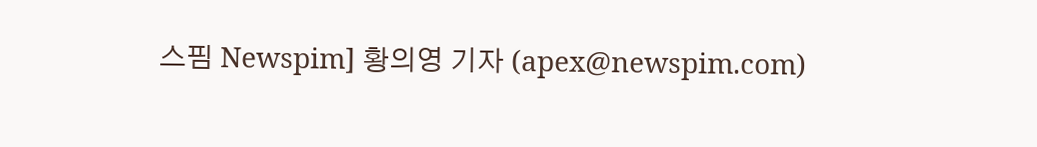스핌 Newspim] 황의영 기자 (apex@newspim.com)